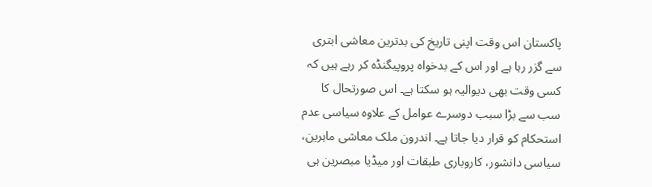پاکستان اس وقت اپنی تاریخ کی بدترین معاشی ابتری سے گزر رہا ہے اور اس کے بدخواہ پروپیگنڈہ کر رہے ہیں کہ کسی وقت بھی دیوالیہ ہو سکتا ہے۔ اس صورتحال کا سب سے بڑا سبب دوسرے عوامل کے علاوہ سیاسی عدم استحکام کو قرار دیا جاتا ہے۔ اندرون ملک معاشی ماہرین، سیاسی دانشور، کاروباری طبقات اور میڈیا مبصرین ہی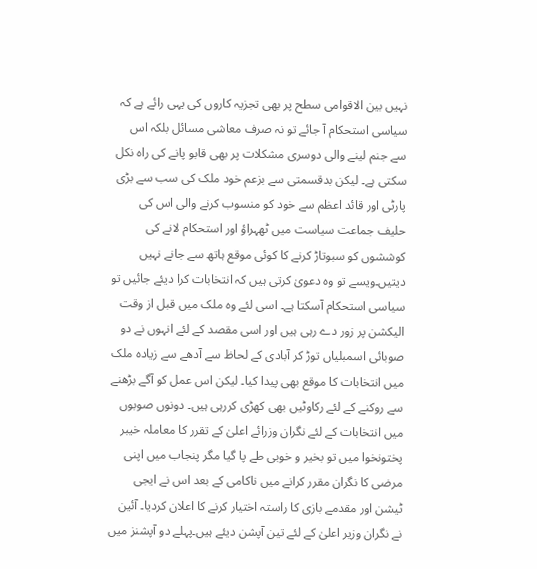نہیں بین الاقوامی سطح پر بھی تجزیہ کاروں کی یہی رائے ہے کہ سیاسی استحکام آ جائے تو نہ صرف معاشی مسائل بلکہ اس سے جنم لینے والی دوسری مشکلات پر بھی قابو پانے کی راہ نکل سکتی ہے۔ لیکن بدقسمتی سے بزعم خود ملک کی سب سے بڑی پارٹی اور قائد اعظم سے خود کو منسوب کرنے والی اس کی حلیف جماعت سیاست میں ٹھہراؤ اور استحکام لانے کی کوششوں کو سبوتاڑ کرنے کا کوئی موقع ہاتھ سے جانے نہیں دیتیں۔ویسے تو وہ دعویٰ کرتی ہیں کہ انتخابات کرا دیئے جائیں تو سیاسی استحکام آسکتا ہے۔ اسی لئے وہ ملک میں قبل از وقت الیکشن پر زور دے رہی ہیں اور اسی مقصد کے لئے انہوں نے دو صوبائی اسمبلیاں توڑ کر آبادی کے لحاظ سے آدھے سے زیادہ ملک میں انتخابات کا موقع بھی پیدا کیا۔ لیکن اس عمل کو آگے بڑھنے سے روکنے کے لئے رکاوٹیں بھی کھڑی کررہی ہیں۔ دونوں صوبوں میں انتخابات کے لئے نگران وزرائے اعلیٰ کے تقرر کا معاملہ خیبر پختونخوا میں تو بخیر و خوبی طے پا گیا مگر پنجاب میں اپنی مرضی کا نگران مقرر کرانے میں ناکامی کے بعد اس نے ایجی ٹیشن اور مقدمے بازی کا راستہ اختیار کرنے کا اعلان کردیا۔ آئین نے نگران وزیر اعلیٰ کے لئے تین آپشن دیئے ہیں۔پہلے دو آپشنز میں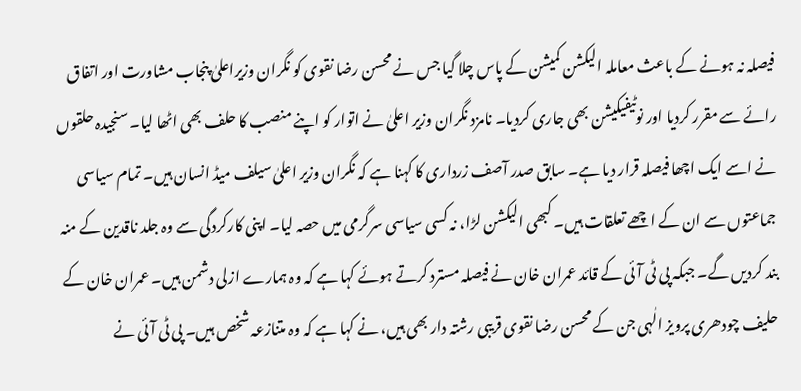فیصلہ نہ ہونے کے باعث معاملہ الیکشن کمیشن کے پاس چلا گیا جس نے محسن رضا نقوی کو نگران وزیراعلیٰ پنجاب مشاورت اور اتفاق رائے سے مقرر کردیا اور نوٹیفیکیشن بھی جاری کردیا۔ نامزد نگران وزیر اعلیٰ نے اتوار کو اپنے منصب کا حلف بھی اٹھا لیا۔ سنجیدہ حلقوں نے اسے ایک اچھا فیصلہ قرار دیا ہے۔ سابق صدر آصف زرداری کا کہنا ہے کہ نگران وزیر اعلیٰ سیلف میڈ انسان ہیں۔ تمام سیاسی جماعتوں سے ان کے اچھے تعلقات ہیں۔ کبھی الیکشن لڑا، نہ کسی سیاسی سرگرمی میں حصہ لیا۔ اپنی کارکردگی سے وہ جلد ناقدین کے منہ بند کردیں گے۔ جبکہ پی ٹی آئی کے قائد عمران خان نے فیصلہ مسترد کرتے ہوئے کہا ہے کہ وہ ہمارے ازلی دشمن ہیں۔ عمران خان کے حلیف چودھری پرویز الٰہی جن کے محسن رضا نقوی قریبی رشتہ دار بھی ہیں، نے کہا ہے کہ وہ متنازعہ شخص ہیں۔ پی ٹی آئی نے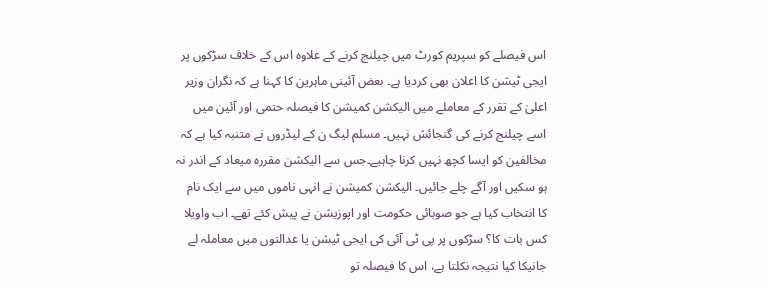اس فیصلے کو سپریم کورٹ میں چیلنج کرنے کے علاوہ اس کے خلاف سڑکوں پر ایجی ٹیشن کا اعلان بھی کردیا ہے۔ بعض آئینی ماہرین کا کہنا ہے کہ نگران وزیر اعلیٰ کے تقرر کے معاملے میں الیکشن کمیشن کا فیصلہ حتمی اور آئین میں اسے چیلنج کرنے کی گنجائش نہیں۔ مسلم لیگ ن کے لیڈروں نے متنبہ کیا ہے کہ مخالفین کو ایسا کچھ نہیں کرنا چاہیے۔جس سے الیکشن مقررہ میعاد کے اندر نہ ہو سکیں اور آگے چلے جائیں۔ الیکشن کمیشن نے انہی ناموں میں سے ایک نام کا انتخاب کیا ہے جو صوبائی حکومت اور اپوزیشن نے پیش کئے تھے۔ اب واویلا کس بات کا؟ سڑکوں پر پی ٹی آئی کی ایجی ٹیشن یا عدالتوں میں معاملہ لے جانیکا کیا نتیجہ نکلتا ہے، اس کا فیصلہ تو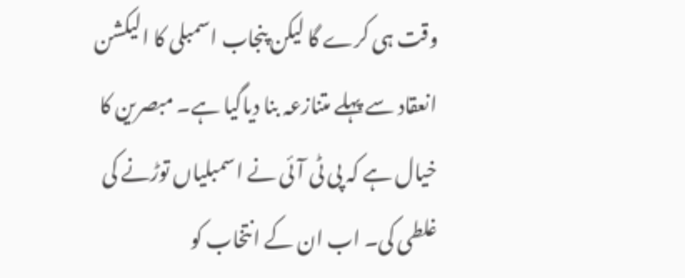وقت ہی کرے گا لیکن پنجاب اسمبلی کا الیکشن انعقاد سے پہلے متنازعہ بنا دیاگیا ہے۔ مبصرین کا خیال ہے کہ پی ٹی آئی نے اسمبلیاں توڑنے کی غلطی کی۔ اب ان کے انتخاب کو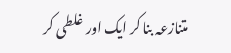متنازعہ بنا کر ایک اور غلطی کر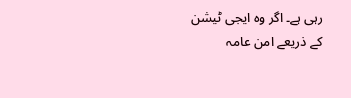رہی ہے۔ اگر وہ ایجی ٹیشن کے ذریعے امن عامہ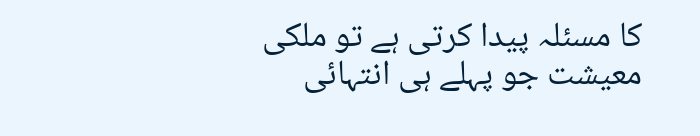کا مسئلہ پیدا کرتی ہے تو ملکی معیشت جو پہلے ہی انتہائی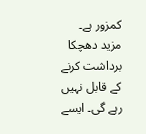کمزور ہے۔ مزید دھچکا برداشت کرنے کے قابل نہیں رہے گی۔ ایسے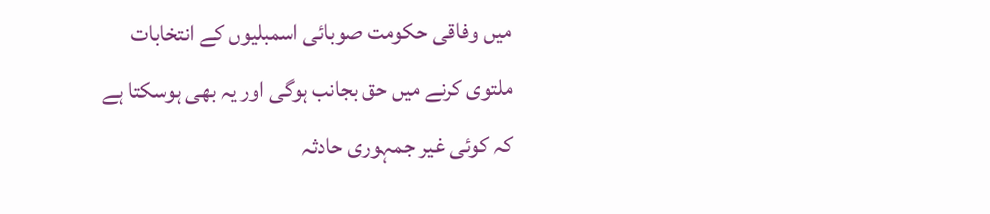میں وفاقی حکومت صوبائی اسمبلیوں کے انتخابات ملتوی کرنے میں حق بجانب ہوگی اور یہ بھی ہوسکتا ہے کہ کوئی غیر جمہوری حادثہ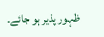ظہور پذیر ہو جائے۔